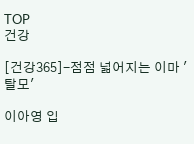TOP
건강

[건강365]-점점 넓어지는 이마 '탈모'

이아영 입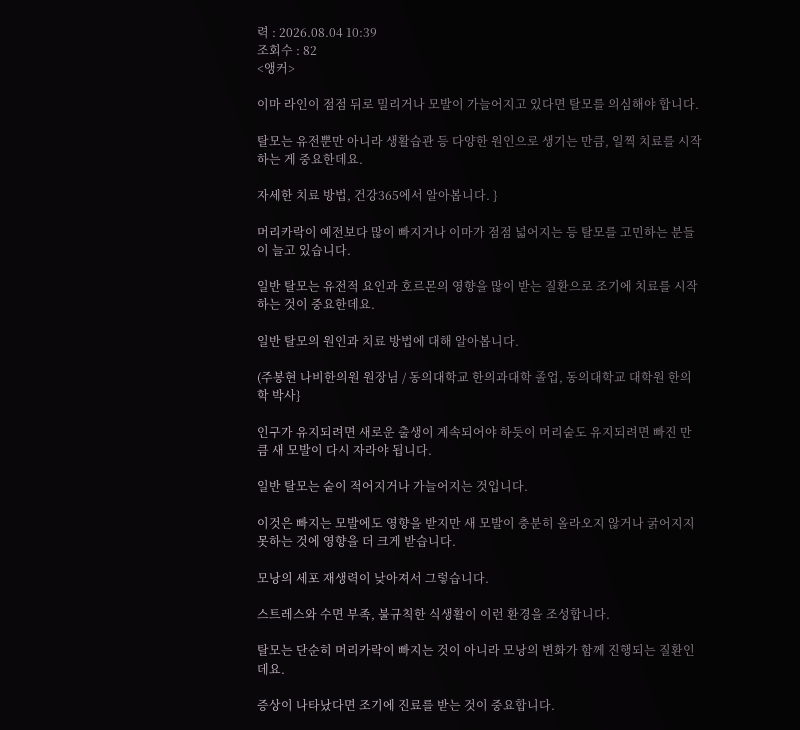력 : 2026.08.04 10:39
조회수 : 82
<앵커>

이마 라인이 점점 뒤로 밀리거나 모발이 가늘어지고 있다면 탈모를 의심해야 합니다.

탈모는 유전뿐만 아니라 생활습관 등 다양한 원인으로 생기는 만큼, 일찍 치료를 시작하는 게 중요한데요.

자세한 치료 방법, 건강365에서 알아봅니다. }

머리카락이 예전보다 많이 빠지거나 이마가 점점 넓어지는 등 탈모를 고민하는 분들이 늘고 있습니다.

일반 탈모는 유전적 요인과 호르몬의 영향을 많이 받는 질환으로 조기에 치료를 시작하는 것이 중요한데요.

일반 탈모의 원인과 치료 방법에 대해 알아봅니다.

(주봉현 나비한의원 원장님 / 동의대학교 한의과대학 졸업, 동의대학교 대학원 한의학 박사}

인구가 유지되려면 새로운 출생이 계속되어야 하듯이 머리숱도 유지되려면 빠진 만큼 새 모발이 다시 자라야 됩니다.

일반 탈모는 숱이 적어지거나 가늘어지는 것입니다.

이것은 빠지는 모발에도 영향을 받지만 새 모발이 충분히 올라오지 않거나 굵어지지 못하는 것에 영향을 더 크게 받습니다.

모낭의 세포 재생력이 낮아져서 그렇습니다.

스트레스와 수면 부족, 불규칙한 식생활이 이런 환경을 조성합니다.

탈모는 단순히 머리카락이 빠지는 것이 아니라 모낭의 변화가 함께 진행되는 질환인데요.

증상이 나타났다면 조기에 진료를 받는 것이 중요합니다.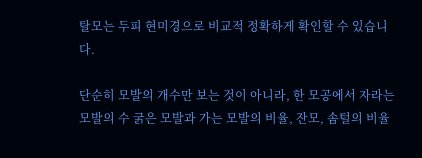탈모는 두피 현미경으로 비교적 정확하게 확인할 수 있습니다.

단순히 모발의 개수만 보는 것이 아니라, 한 모공에서 자라는 모발의 수 굵은 모발과 가는 모발의 비율, 잔모, 솜털의 비율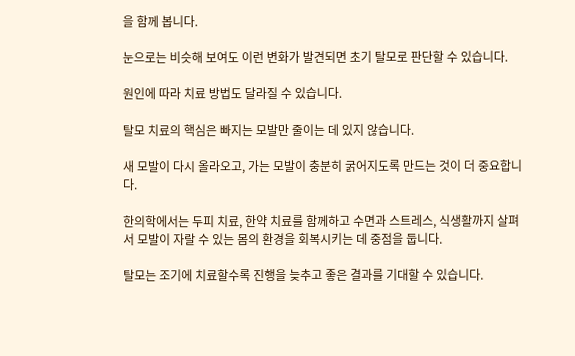을 함께 봅니다.

눈으로는 비슷해 보여도 이런 변화가 발견되면 초기 탈모로 판단할 수 있습니다.

원인에 따라 치료 방법도 달라질 수 있습니다.

탈모 치료의 핵심은 빠지는 모발만 줄이는 데 있지 않습니다.

새 모발이 다시 올라오고, 가는 모발이 충분히 굵어지도록 만드는 것이 더 중요합니다.

한의학에서는 두피 치료, 한약 치료를 함께하고 수면과 스트레스, 식생활까지 살펴서 모발이 자랄 수 있는 몸의 환경을 회복시키는 데 중점을 둡니다.

탈모는 조기에 치료할수록 진행을 늦추고 좋은 결과를 기대할 수 있습니다.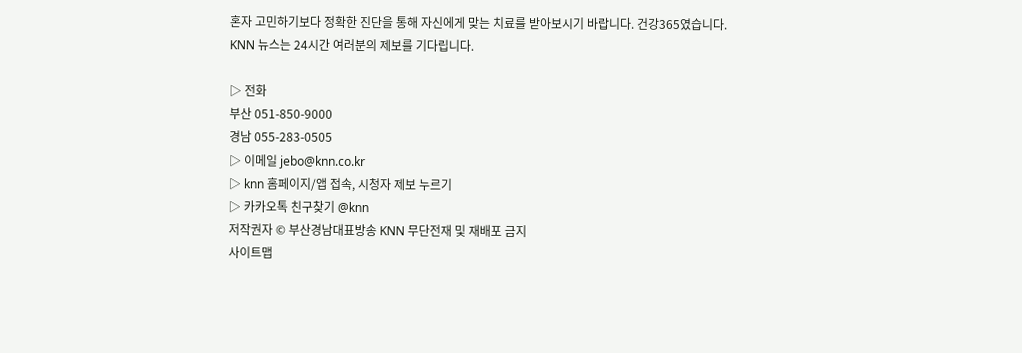혼자 고민하기보다 정확한 진단을 통해 자신에게 맞는 치료를 받아보시기 바랍니다. 건강365였습니다.
KNN 뉴스는 24시간 여러분의 제보를 기다립니다.

▷ 전화
부산 051-850-9000
경남 055-283-0505
▷ 이메일 jebo@knn.co.kr
▷ knn 홈페이지/앱 접속, 시청자 제보 누르기
▷ 카카오톡 친구찾기 @knn
저작권자 © 부산경남대표방송 KNN 무단전재 및 재배포 금지
사이트맵